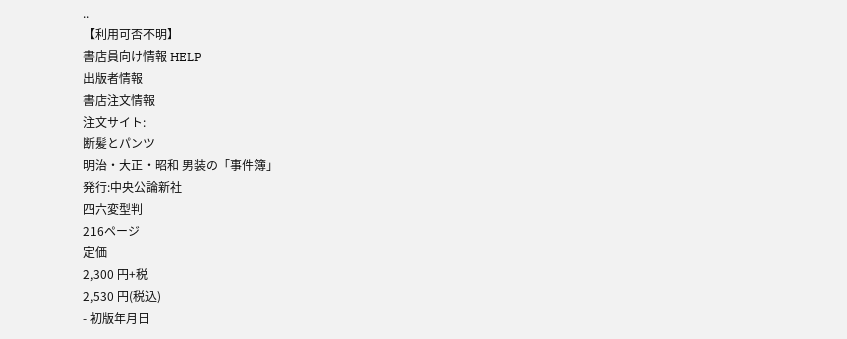..
【利用可否不明】
書店員向け情報 HELP
出版者情報
書店注文情報
注文サイト:
断髪とパンツ
明治・大正・昭和 男装の「事件簿」
発行:中央公論新社
四六変型判
216ページ
定価
2,300 円+税
2,530 円(税込)
- 初版年月日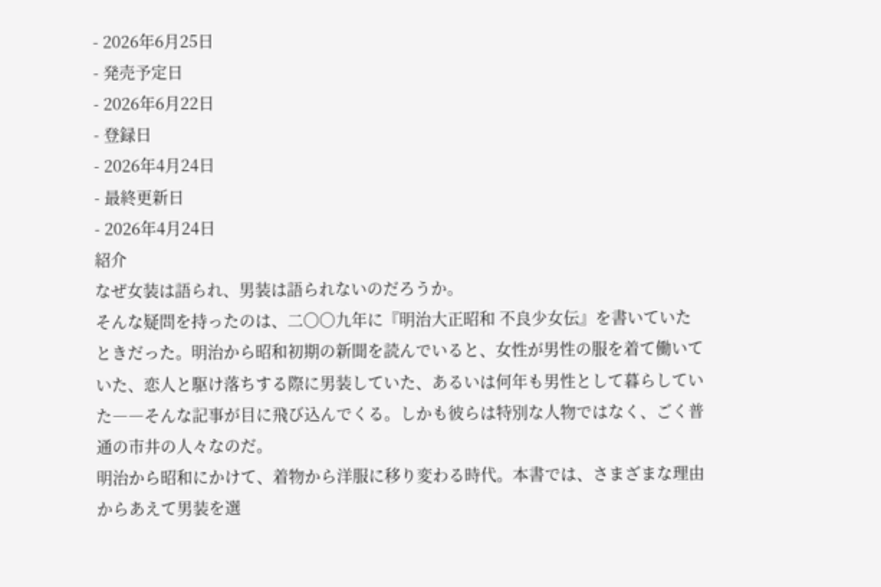- 2026年6月25日
- 発売予定日
- 2026年6月22日
- 登録日
- 2026年4月24日
- 最終更新日
- 2026年4月24日
紹介
なぜ女装は語られ、男装は語られないのだろうか。
そんな疑問を持ったのは、二〇〇九年に『明治大正昭和 不良少女伝』を書いていたときだった。明治から昭和初期の新聞を読んでいると、女性が男性の服を着て働いていた、恋人と駆け落ちする際に男装していた、あるいは何年も男性として暮らしていた――そんな記事が目に飛び込んでくる。しかも彼らは特別な人物ではなく、ごく普通の市井の人々なのだ。
明治から昭和にかけて、着物から洋服に移り変わる時代。本書では、さまざまな理由からあえて男装を選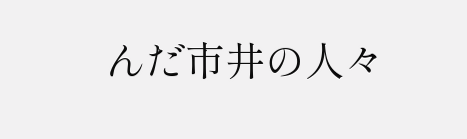んだ市井の人々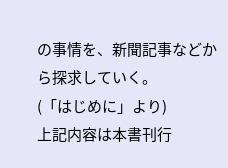の事情を、新聞記事などから探求していく。
(「はじめに」より)
上記内容は本書刊行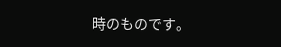時のものです。